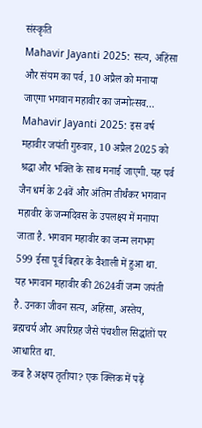संस्कृति
Mahavir Jayanti 2025: सत्य, अहिंसा और संयम का पर्व, 10 अप्रैल को मनाया जाएगा भगवान महावीर का जन्मोत्सव…
Mahavir Jayanti 2025: इस वर्ष महावीर जयंती गुरुवार, 10 अप्रैल 2025 को श्रद्धा और भक्ति के साथ मनाई जाएगी. यह पर्व जैन धर्म के 24वें और अंतिम तीर्थंकर भगवान महावीर के जन्मदिवस के उपलक्ष्य में मनाया जाता है. भगवान महावीर का जन्म लगभग 599 ईसा पूर्व बिहार के वैशाली में हुआ था. यह भगवान महावीर की 2624वीं जन्म जयंती है. उनका जीवन सत्य, अहिंसा, अस्तेय, ब्रह्मचर्य और अपरिग्रह जैसे पंचशील सिद्धांतों पर आधारित था.
कब है अक्षय तृतीया? एक क्लिक में पढ़ें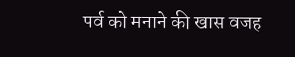पर्व को मनाने की खास वजह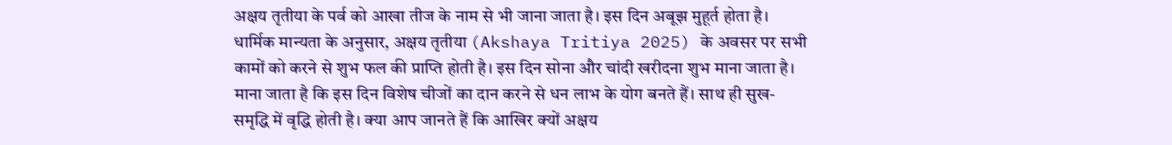अक्षय तृतीया के पर्व को आखा तीज के नाम से भी जाना जाता है। इस दिन अबूझ मुहूर्त होता है। धार्मिक मान्यता के अनुसार, अक्षय तृतीया (Akshaya Tritiya 2025) के अवसर पर सभी कामों को करने से शुभ फल की प्राप्ति होती है। इस दिन सोना और चांदी खरीदना शुभ माना जाता है। माना जाता है कि इस दिन विशेष चीजों का दान करने से धन लाभ के योग बनते हैं। साथ ही सुख-समृद्धि में वृद्धि होती है। क्या आप जानते हैं कि आखिर क्यों अक्षय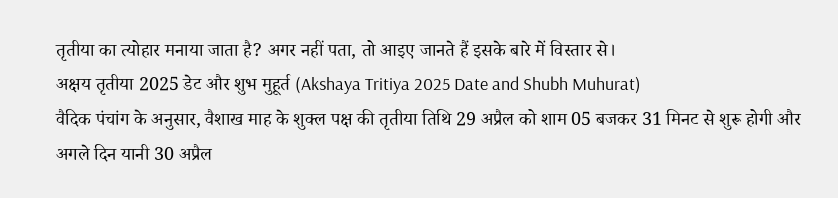तृतीया का त्योहार मनाया जाता है? अगर नहीं पता, तो आइए जानते हैं इसके बारे में विस्तार से।
अक्षय तृतीया 2025 डेट और शुभ मुहूर्त (Akshaya Tritiya 2025 Date and Shubh Muhurat)
वैदिक पंचांग के अनुसार, वैशाख माह के शुक्ल पक्ष की तृतीया तिथि 29 अप्रैल को शाम 05 बजकर 31 मिनट से शुरू होगी और अगले दिन यानी 30 अप्रैल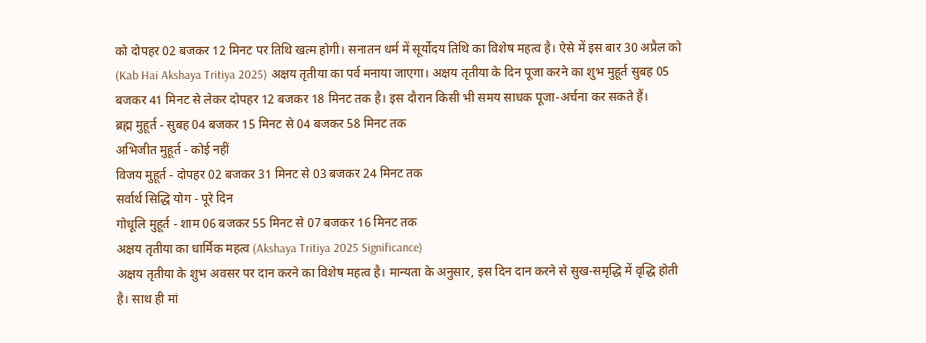को दोपहर 02 बजकर 12 मिनट पर तिथि खत्म होगी। सनातन धर्म में सूर्योदय तिथि का विशेष महत्व है। ऐसे में इस बार 30 अप्रैल को (Kab Hai Akshaya Tritiya 2025) अक्षय तृतीया का पर्व मनाया जाएगा। अक्षय तृतीया के दिन पूजा करने का शुभ मुहूर्त सुबह 05 बजकर 41 मिनट से लेकर दोपहर 12 बजकर 18 मिनट तक है। इस दौरान किसी भी समय साधक पूजा-अर्चना कर सकते हैं।
ब्रह्म मुहूर्त - सुबह 04 बजकर 15 मिनट से 04 बजकर 58 मिनट तक
अभिजीत मुहूर्त - कोई नहीं
विजय मुहूर्त - दोपहर 02 बजकर 31 मिनट से 03 बजकर 24 मिनट तक
सर्वार्थ सिद्धि योग - पूरे दिन
गोधूलि मुहूर्त - शाम 06 बजकर 55 मिनट से 07 बजकर 16 मिनट तक
अक्षय तृतीया का धार्मिक महत्व (Akshaya Tritiya 2025 Significance)
अक्षय तृतीया के शुभ अवसर पर दान करने का विशेष महत्व है। मान्यता के अनुसार, इस दिन दान करने से सुख-समृद्धि में वृद्धि होती है। साथ ही मां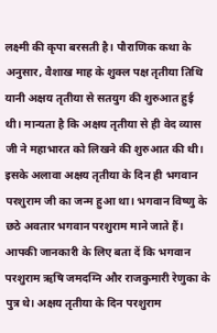लक्ष्मी की कृपा बरसती है। पौराणिक कथा के अनुसार, वैशाख माह के शुक्ल पक्ष तृतीया तिथि यानी अक्षय तृतीया से सतयुग की शुरुआत हुई थी। मान्यता है कि अक्षय तृतीया से ही वेद व्यास जी ने महाभारत को लिखने की शुरुआत की थी।
इसके अलावा अक्षय तृतीया के दिन ही भगवान परशुराम जी का जन्म हुआ था। भगवान विष्णु के छठे अवतार भगवान परशुराम माने जाते हैं। आपकी जानकारी के लिए बता दें कि भगवान परशुराम ऋषि जमदग्नि और राजकुमारी रेणुका के पुत्र थे। अक्षय तृतीया के दिन परशुराम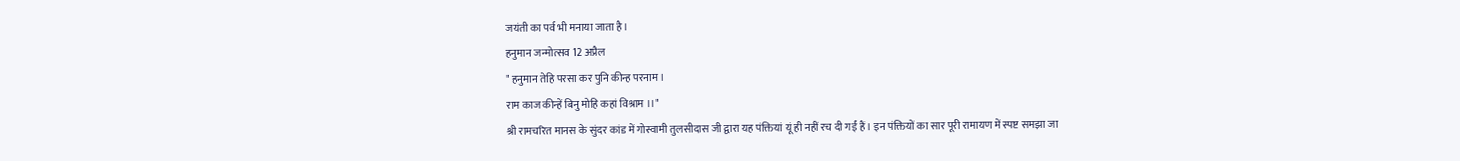जयंती का पर्व भी मनाया जाता है।
हनुमान जन्मोत्सव 12 अप्रैल
" हनुमान तेहि परसा कर पुनि कीन्ह परनाम ।
राम काज कीन्हें बिनु मोहि कहां विश्राम ।।"
श्री रामचरित मानस के सुंदर कांड में गोस्वामी तुलसीदास जी द्वारा यह पंक्तियां यूं ही नहीं रच दी गईं हैं । इन पंक्तियों का सार पूरी रामायण में स्पष्ट समझा जा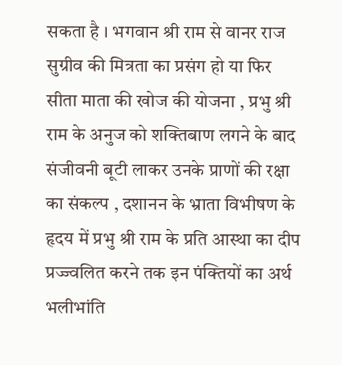सकता है । भगवान श्री राम से वानर राज सुग्रीव की मित्रता का प्रसंग हो या फिर सीता माता की खोज की योजना , प्रभु श्री राम के अनुज को शक्तिबाण लगने के बाद संजीवनी बूटी लाकर उनके प्राणों की रक्षा का संकल्प , दशानन के भ्राता विभीषण के हृदय में प्रभु श्री राम के प्रति आस्था का दीप प्रज्ज्वलित करने तक इन पंक्तियों का अर्थ भलीभांति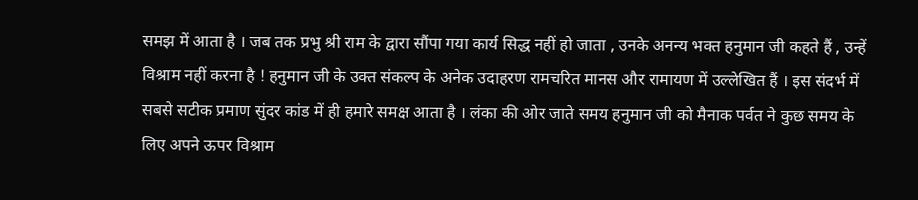समझ में आता है । जब तक प्रभु श्री राम के द्वारा सौंपा गया कार्य सिद्ध नहीं हो जाता , उनके अनन्य भक्त हनुमान जी कहते हैं , उन्हें विश्राम नहीं करना है ! हनुमान जी के उक्त संकल्प के अनेक उदाहरण रामचरित मानस और रामायण में उल्लेखित हैं । इस संदर्भ में सबसे सटीक प्रमाण सुंदर कांड में ही हमारे समक्ष आता है । लंका की ओर जाते समय हनुमान जी को मैनाक पर्वत ने कुछ समय के लिए अपने ऊपर विश्राम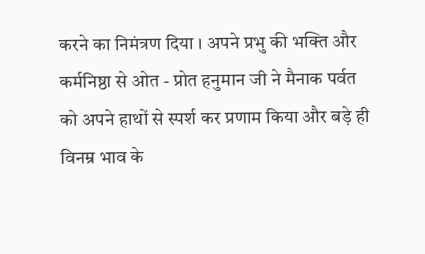करने का निमंत्रण दिया । अपने प्रभु की भक्ति और कर्मनिष्ठा से ओत - प्रोत हनुमान जी ने मैनाक पर्वत को अपने हाथों से स्पर्श कर प्रणाम किया और बड़े ही विनम्र भाव के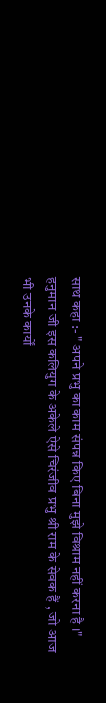साथ कहा :- " अपने प्रभु का काम संपन्न किए बिना मुझे विश्राम नहीं करना है ।"
हनुमान जी इस कलियुग के अकेले ऐसे चिरंजीव प्रभु श्री राम के सेवक हैं , जो आज भी उनके कार्यों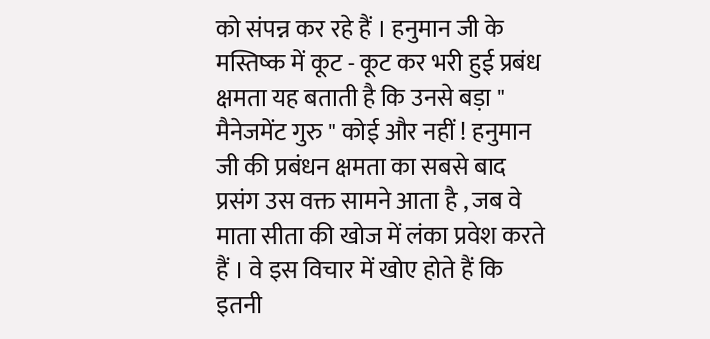को संपन्न कर रहे हैं । हनुमान जी के मस्तिष्क में कूट - कूट कर भरी हुई प्रबंध क्षमता यह बताती है कि उनसे बड़ा " मैनेजमेंट गुरु " कोई और नहीं ! हनुमान जी की प्रबंधन क्षमता का सबसे बाद प्रसंग उस वक्त सामने आता है , जब वे माता सीता की खोज में लंका प्रवेश करते हैं । वे इस विचार में खोए होते हैं कि इतनी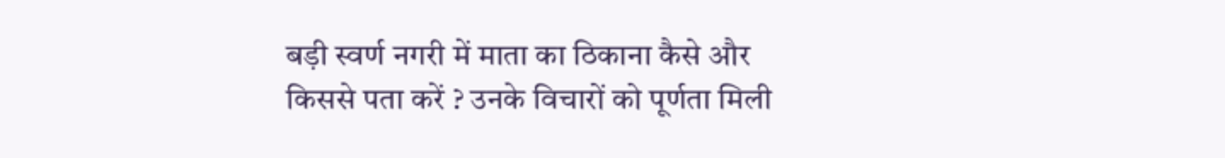बड़ी स्वर्ण नगरी में माता का ठिकाना कैसे और किससे पता करें ? उनके विचारों को पूर्णता मिली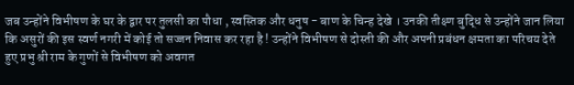जब उन्होंने विभीषण के घर के द्वार पर तुलसी का पौधा , स्वस्तिक और धनुष - बाण के चिन्ह देखे । उनकी तीक्ष्ण बुद्धि से उन्होंने जान लिया कि असुरों की इस स्वर्ण नगरी में कोई तो सज्जन निवास कर रहा है ! उन्होंने विभीषण से दोस्ती की और अपनी प्रबंधन क्षमता का परिचय देते हुए प्रभु श्री राम के गुणों से विभीषण को अवगत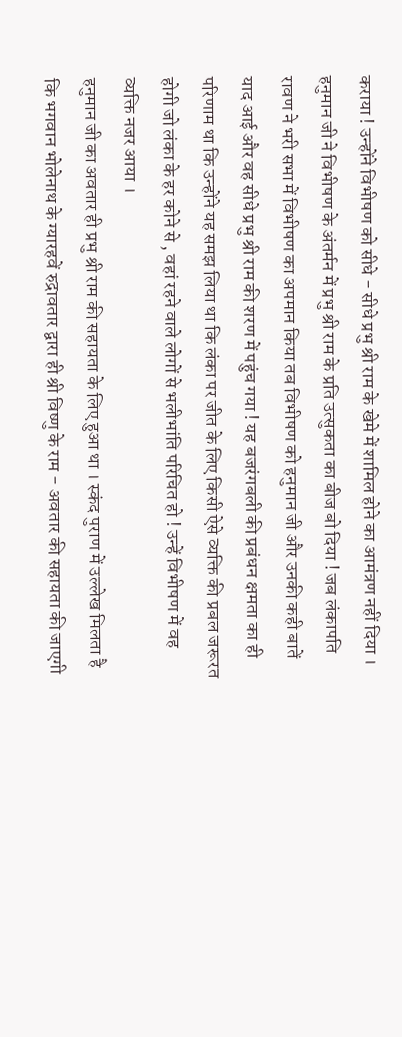कराया ! उन्होंने विभीषण को सीधे - सीधे प्रभु श्री राम के खेमे में शामिल होने का आमंत्रण नहीं दिया । हनुमान जी ने विभीषण के अंतर्मन में प्रभु श्री राम के प्रति उत्सुकता का बीज बो दिया ! जब लंकापति रावण ने भरी सभा में विभीषण का अपमान किया तब विभीषण को हनुमान जी और उनकी कही बातें याद आई और वह सीधे प्रभु श्री राम की शरण में पहुंच गया ! यह बजरंगबली की प्रबंधन क्षमता का ही परिणाम था कि उन्होंने यह समझ लिया था कि लंका पर जीत के लिए किसी ऐसे व्यक्ति की प्रबल जरूरत होगी जो लंका के हर कोने से , वहां रहने वाले लोगों से भलीभांति परिचित हो ! उन्हें विभीषण में वह व्यक्ति नजर आया ।
हनुमान जी का अवतार ही प्रभु श्री राम की सहायता के लिए हुआ था । स्कंद पुराण में उल्लेख मिलता है कि भगवान भोलेनाथ के ग्यारहवें रुद्रावतार द्वारा ही श्री विष्णु के राम - अवतार की सहायता की जाएगी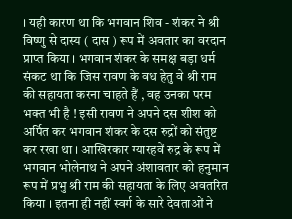। यही कारण था कि भगवान शिव - शंकर ने श्री विष्णु से दास्य ( दास ) रूप में अवतार का वरदान प्राप्त किया । भगवान शंकर के समक्ष बड़ा धर्म संकट था कि जिस रावण के वध हेतु वे श्री राम की सहायता करना चाहते हैं , वह उनका परम भक्त भी है ! इसी रावण ने अपने दस शीश को अर्पित कर भगवान शंकर के दस रुद्रों को संतुष्ट कर रखा था । आखिरकार ग्यारहवें रुद्र के रूप में भगवान भोलेनाथ ने अपने अंशावतार को हनुमान रूप में प्रभु श्री राम की सहायता के लिए अवतरित किया । इतना ही नहीं स्वर्ग के सारे देवताओं ने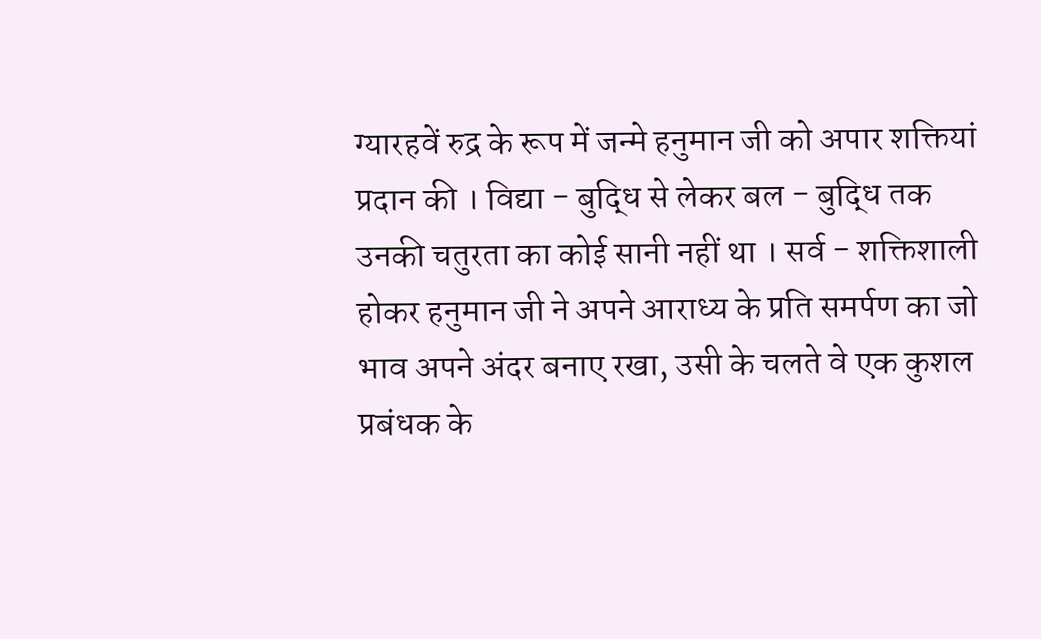ग्यारहवें रुद्र के रूप में जन्मे हनुमान जी को अपार शक्तियां प्रदान की । विद्या - बुद्धि से लेकर बल - बुद्धि तक उनकी चतुरता का कोई सानी नहीं था । सर्व - शक्तिशाली होकर हनुमान जी ने अपने आराध्य के प्रति समर्पण का जो भाव अपने अंदर बनाए रखा, उसी के चलते वे एक कुशल प्रबंधक के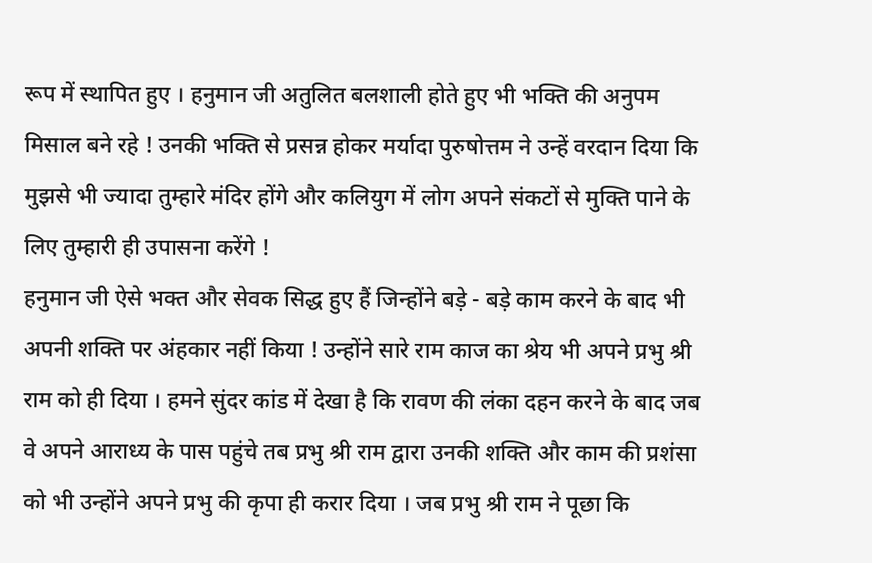रूप में स्थापित हुए । हनुमान जी अतुलित बलशाली होते हुए भी भक्ति की अनुपम मिसाल बने रहे ! उनकी भक्ति से प्रसन्न होकर मर्यादा पुरुषोत्तम ने उन्हें वरदान दिया कि मुझसे भी ज्यादा तुम्हारे मंदिर होंगे और कलियुग में लोग अपने संकटों से मुक्ति पाने के लिए तुम्हारी ही उपासना करेंगे !
हनुमान जी ऐसे भक्त और सेवक सिद्ध हुए हैं जिन्होंने बड़े - बड़े काम करने के बाद भी अपनी शक्ति पर अंहकार नहीं किया ! उन्होंने सारे राम काज का श्रेय भी अपने प्रभु श्री राम को ही दिया । हमने सुंदर कांड में देखा है कि रावण की लंका दहन करने के बाद जब वे अपने आराध्य के पास पहुंचे तब प्रभु श्री राम द्वारा उनकी शक्ति और काम की प्रशंसा को भी उन्होंने अपने प्रभु की कृपा ही करार दिया । जब प्रभु श्री राम ने पूछा कि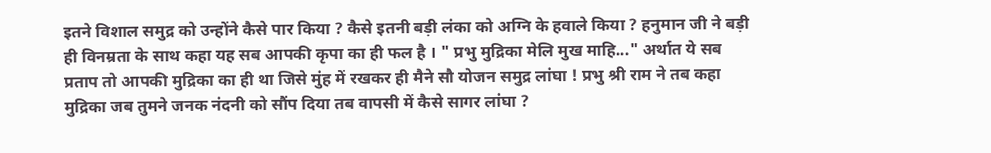इतने विशाल समुद्र को उन्होंने कैसे पार किया ? कैसे इतनी बड़ी लंका को अग्नि के हवाले किया ? हनुमान जी ने बड़ी ही विनम्रता के साथ कहा यह सब आपकी कृपा का ही फल है । " प्रभु मुद्रिका मेलि मुख माहि..." अर्थात ये सब प्रताप तो आपकी मुद्रिका का ही था जिसे मुंह में रखकर ही मैने सौ योजन समुद्र लांघा ! प्रभु श्री राम ने तब कहा मुद्रिका जब तुमने जनक नंदनी को सौंप दिया तब वापसी में कैसे सागर लांघा ?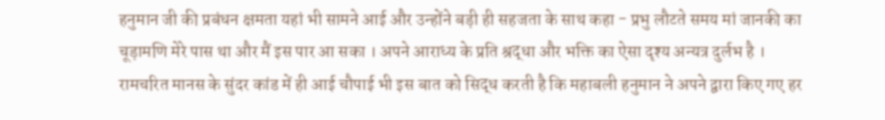हनुमान जी की प्रबंधन क्षमता यहां भी सामने आई और उन्होंने बड़ी ही सहजता के साथ कहा - प्रभु लौटते समय मां जानकी का चूड़ामणि मेरे पास था और मैं इस पार आ सका । अपने आराध्य के प्रति श्रद्धा और भक्ति का ऐसा दृश्य अन्यत्र दुर्लभ है । रामचरित मानस के सुंदर कांड में ही आई चौपाई भी इस बात को सिद्ध करती है कि महाबली हनुमान ने अपने द्वारा किए गए हर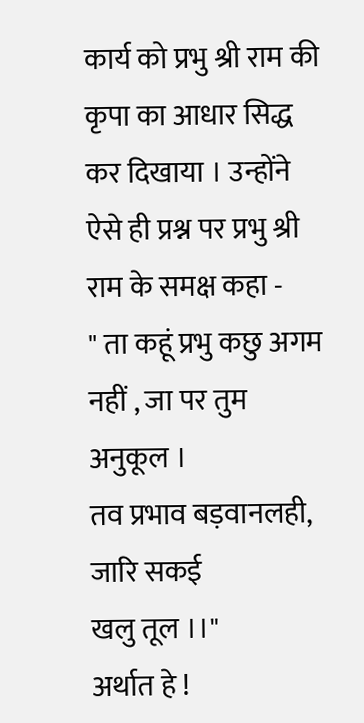कार्य को प्रभु श्री राम की कृपा का आधार सिद्ध कर दिखाया । उन्होंने ऐसे ही प्रश्न पर प्रभु श्री राम के समक्ष कहा -
" ता कहूं प्रभु कछु अगम नहीं , जा पर तुम अनुकूल ।
तव प्रभाव बड़वानलही, जारि सकई
खलु तूल ।।"
अर्थात हे !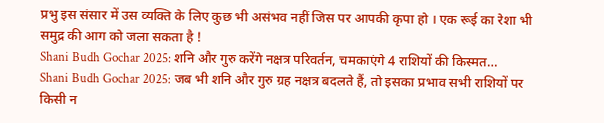प्रभु इस संसार में उस व्यक्ति के लिए कुछ भी असंभव नहीं जिस पर आपकी कृपा हो । एक रूई का रेशा भी समुद्र की आग को जला सकता है !
Shani Budh Gochar 2025: शनि और गुरु करेंगे नक्षत्र परिवर्तन, चमकाएंगे 4 राशियों की किस्मत…
Shani Budh Gochar 2025: जब भी शनि और गुरु ग्रह नक्षत्र बदलते हैं, तो इसका प्रभाव सभी राशियों पर किसी न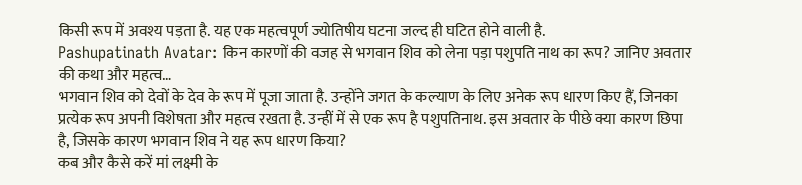किसी रूप में अवश्य पड़ता है. यह एक महत्वपूर्ण ज्योतिषीय घटना जल्द ही घटित होने वाली है.
Pashupatinath Avatar: किन कारणों की वजह से भगवान शिव को लेना पड़ा पशुपति नाथ का रूप? जानिए अवतार की कथा और महत्व…
भगवान शिव को देवों के देव के रूप में पूजा जाता है. उन्होंने जगत के कल्याण के लिए अनेक रूप धारण किए हैं, जिनका प्रत्येक रूप अपनी विशेषता और महत्व रखता है. उन्हीं में से एक रूप है पशुपतिनाथ. इस अवतार के पीछे क्या कारण छिपा है, जिसके कारण भगवान शिव ने यह रूप धारण किया?
कब और कैसे करें मां लक्ष्मी के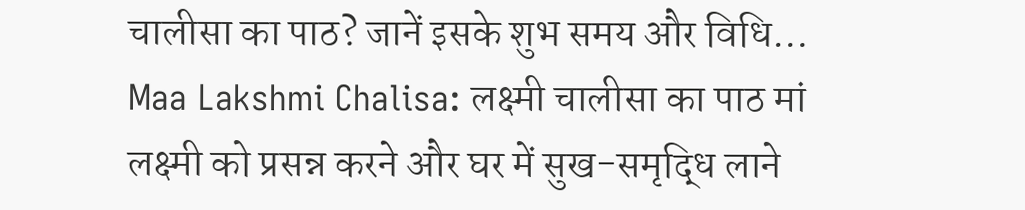चालीसा का पाठ? जानें इसके शुभ समय और विधि…
Maa Lakshmi Chalisa: लक्ष्मी चालीसा का पाठ मां लक्ष्मी को प्रसन्न करने और घर में सुख-समृद्धि लाने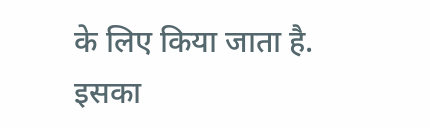के लिए किया जाता है. इसका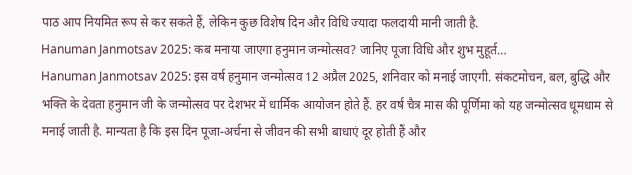पाठ आप नियमित रूप से कर सकते हैं, लेकिन कुछ विशेष दिन और विधि ज्यादा फलदायी मानी जाती है.
Hanuman Janmotsav 2025: कब मनाया जाएगा हनुमान जन्मोत्सव? जानिए पूजा विधि और शुभ मुहूर्त…
Hanuman Janmotsav 2025: इस वर्ष हनुमान जन्मोत्सव 12 अप्रैल 2025, शनिवार को मनाई जाएगी. संकटमोचन, बल, बुद्धि और भक्ति के देवता हनुमान जी के जन्मोत्सव पर देशभर में धार्मिक आयोजन होते हैं. हर वर्ष चैत्र मास की पूर्णिमा को यह जन्मोत्सव धूमधाम से मनाई जाती है. मान्यता है कि इस दिन पूजा-अर्चना से जीवन की सभी बाधाएं दूर होती हैं और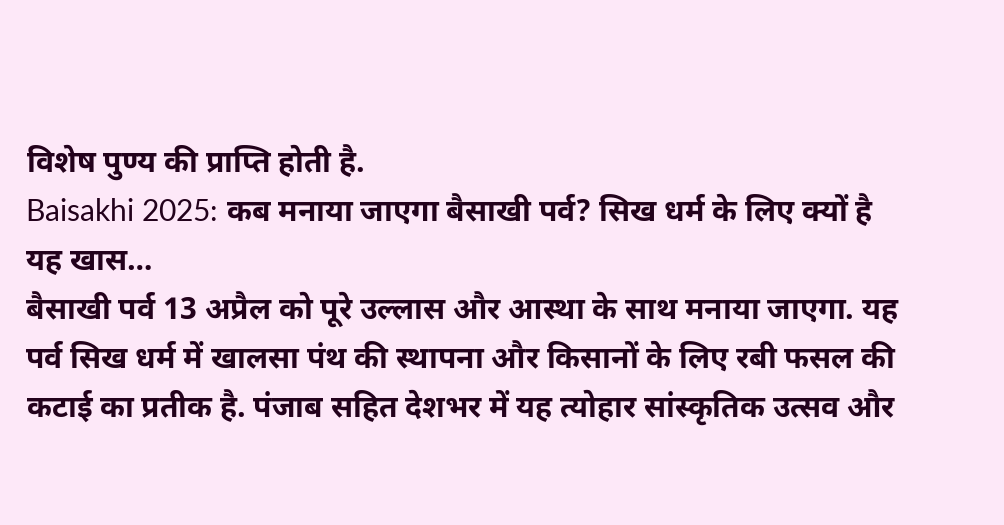विशेष पुण्य की प्राप्ति होती है.
Baisakhi 2025: कब मनाया जाएगा बैसाखी पर्व? सिख धर्म के लिए क्यों है यह खास…
बैसाखी पर्व 13 अप्रैल को पूरे उल्लास और आस्था के साथ मनाया जाएगा. यह पर्व सिख धर्म में खालसा पंथ की स्थापना और किसानों के लिए रबी फसल की कटाई का प्रतीक है. पंजाब सहित देशभर में यह त्योहार सांस्कृतिक उत्सव और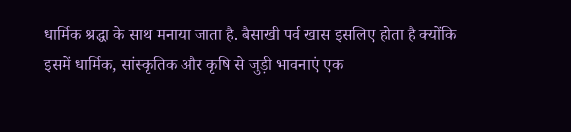धार्मिक श्रद्धा के साथ मनाया जाता है. बैसाखी पर्व खास इसलिए होता है क्योंकि इसमें धार्मिक, सांस्कृतिक और कृषि से जुड़ी भावनाएं एक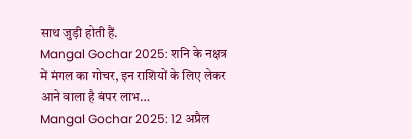साथ जुड़ी होती हैं.
Mangal Gochar 2025: शनि के नक्षत्र में मंगल का गोचर, इन राशियों के लिए लेकर आने वाला है बंपर लाभ…
Mangal Gochar 2025: 12 अप्रैल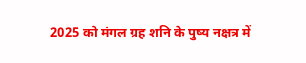2025 को मंगल ग्रह शनि के पुष्य नक्षत्र में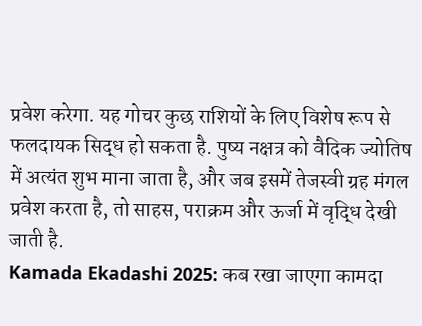प्रवेश करेगा. यह गोचर कुछ राशियों के लिए विशेष रूप से फलदायक सिद्ध हो सकता है. पुष्य नक्षत्र को वैदिक ज्योतिष में अत्यंत शुभ माना जाता है, और जब इसमें तेजस्वी ग्रह मंगल प्रवेश करता है, तो साहस, पराक्रम और ऊर्जा में वृद्धि देखी जाती है.
Kamada Ekadashi 2025: कब रखा जाएगा कामदा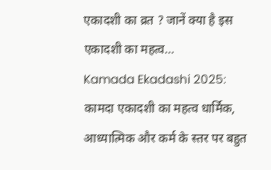एकादशी का व्रत ? जानें क्या है इस एकादशी का महत्व…
Kamada Ekadashi 2025: कामदा एकादशी का महत्व धार्मिक, आध्यात्मिक और कर्म के स्तर पर बहुत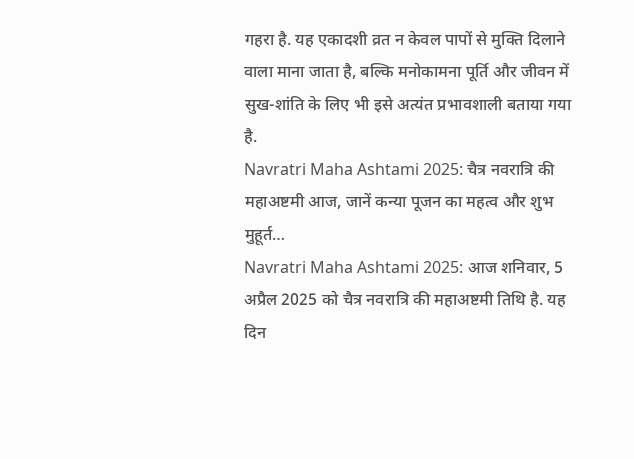गहरा है. यह एकादशी व्रत न केवल पापों से मुक्ति दिलाने वाला माना जाता है, बल्कि मनोकामना पूर्ति और जीवन में सुख-शांति के लिए भी इसे अत्यंत प्रभावशाली बताया गया है.
Navratri Maha Ashtami 2025: चैत्र नवरात्रि की महाअष्टमी आज, जानें कन्या पूजन का महत्व और शुभ मुहूर्त…
Navratri Maha Ashtami 2025: आज शनिवार, 5 अप्रैल 2025 को चैत्र नवरात्रि की महाअष्टमी तिथि है. यह दिन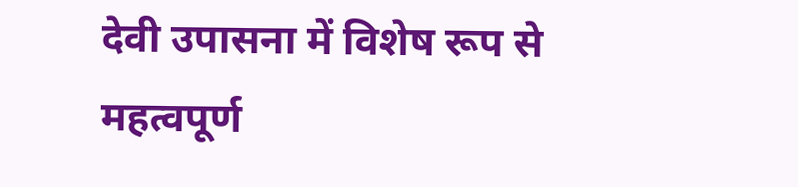देवी उपासना में विशेष रूप से महत्वपूर्ण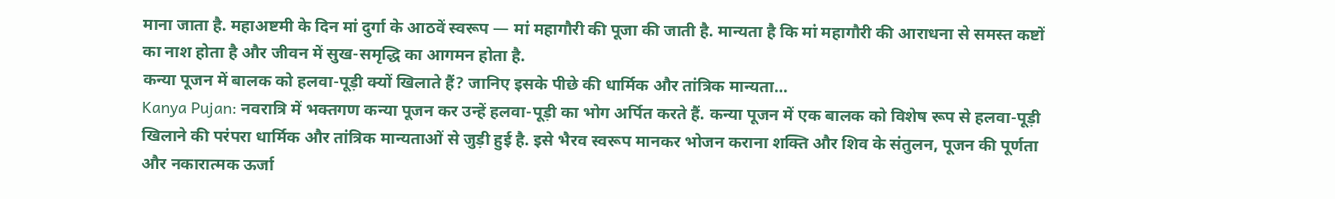माना जाता है. महाअष्टमी के दिन मां दुर्गा के आठवें स्वरूप — मां महागौरी की पूजा की जाती है. मान्यता है कि मां महागौरी की आराधना से समस्त कष्टों का नाश होता है और जीवन में सुख-समृद्धि का आगमन होता है.
कन्या पूजन में बालक को हलवा-पूड़ी क्यों खिलाते हैं? जानिए इसके पीछे की धार्मिक और तांत्रिक मान्यता…
Kanya Pujan: नवरात्रि में भक्तगण कन्या पूजन कर उन्हें हलवा-पूड़ी का भोग अर्पित करते हैं. कन्या पूजन में एक बालक को विशेष रूप से हलवा-पूड़ी खिलाने की परंपरा धार्मिक और तांत्रिक मान्यताओं से जुड़ी हुई है. इसे भैरव स्वरूप मानकर भोजन कराना शक्ति और शिव के संतुलन, पूजन की पूर्णता और नकारात्मक ऊर्जा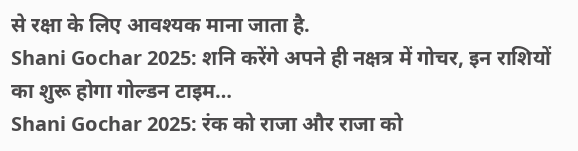से रक्षा के लिए आवश्यक माना जाता है.
Shani Gochar 2025: शनि करेंगे अपने ही नक्षत्र में गोचर, इन राशियों का शुरू होगा गोल्डन टाइम…
Shani Gochar 2025: रंक को राजा और राजा को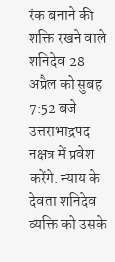रंक बनाने की शक्ति रखने वाले शनिदेव 28 अप्रैल को सुबह 7:52 बजे उत्तराभाद्रपद नक्षत्र में प्रवेश करेंगे. न्याय के देवता शनिदेव व्यक्ति को उसके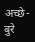अच्छे-बुरे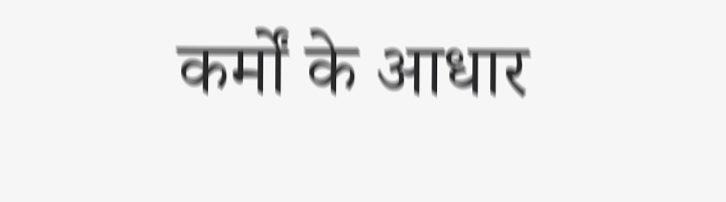कर्मों के आधार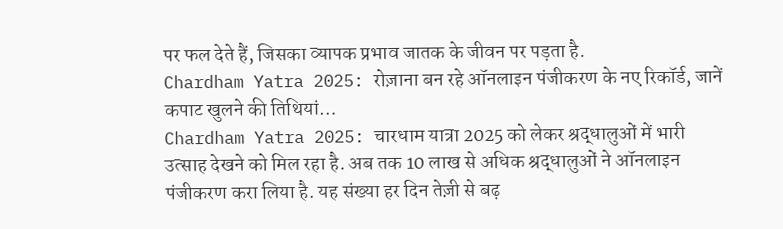पर फल देते हैं, जिसका व्यापक प्रभाव जातक के जीवन पर पड़ता है.
Chardham Yatra 2025: रोज़ाना बन रहे ऑनलाइन पंजीकरण के नए रिकॉर्ड, जानें कपाट खुलने की तिथियां…
Chardham Yatra 2025: चारधाम यात्रा 2025 को लेकर श्रद्धालुओं में भारी उत्साह देखने को मिल रहा है. अब तक 10 लाख से अधिक श्रद्धालुओं ने ऑनलाइन पंजीकरण करा लिया है. यह संख्या हर दिन तेज़ी से बढ़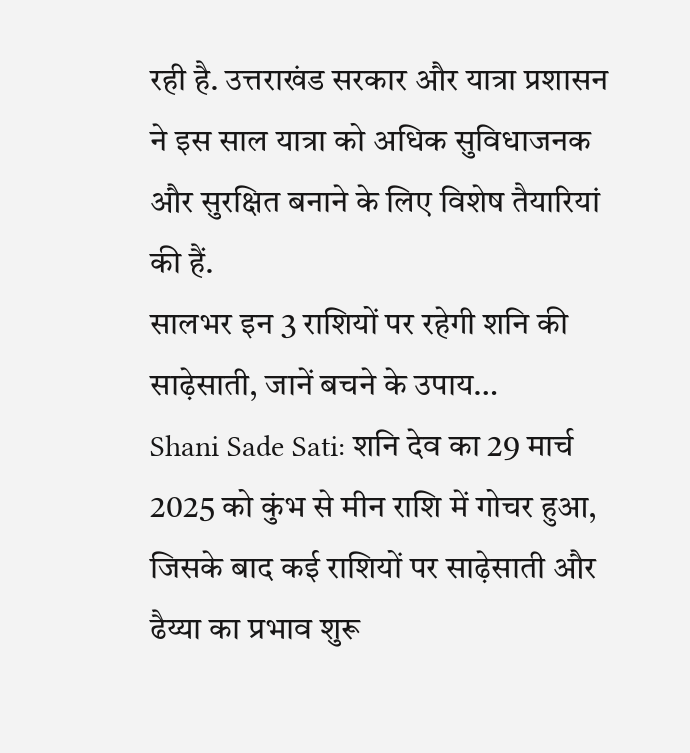रही है. उत्तराखंड सरकार और यात्रा प्रशासन ने इस साल यात्रा को अधिक सुविधाजनक और सुरक्षित बनाने के लिए विशेष तैयारियां की हैं.
सालभर इन 3 राशियों पर रहेगी शनि की साढ़ेसाती, जानें बचने के उपाय…
Shani Sade Sati: शनि देव का 29 मार्च 2025 को कुंभ से मीन राशि में गोचर हुआ, जिसके बाद कई राशियों पर साढ़ेसाती और ढैय्या का प्रभाव शुरू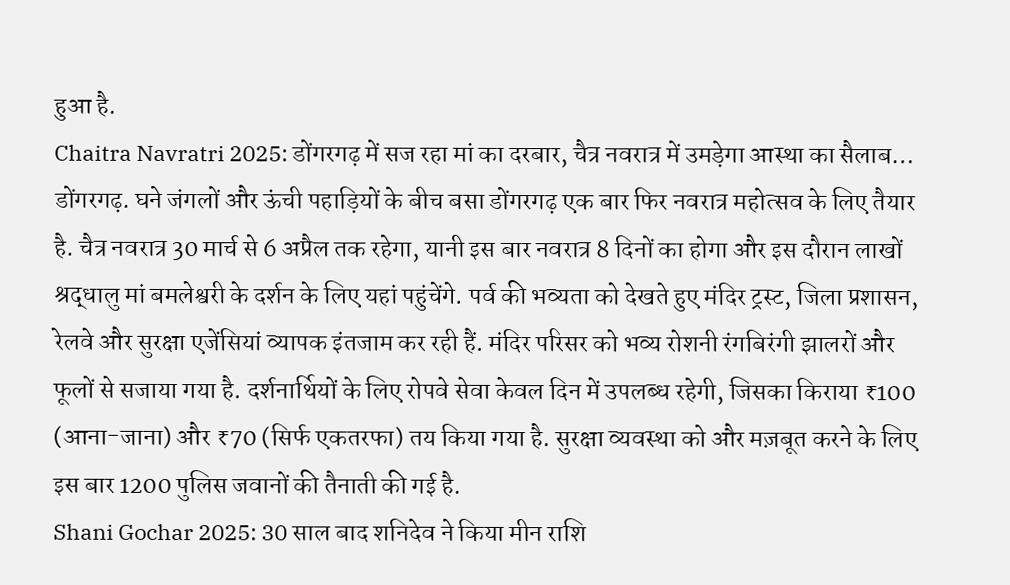हुआ है.
Chaitra Navratri 2025: डोंगरगढ़ में सज रहा मां का दरबार, चैत्र नवरात्र में उमड़ेगा आस्था का सैलाब…
डोंगरगढ़. घने जंगलों और ऊंची पहाड़ियों के बीच बसा डोंगरगढ़ एक बार फिर नवरात्र महोत्सव के लिए तैयार है. चैत्र नवरात्र 30 मार्च से 6 अप्रैल तक रहेगा, यानी इस बार नवरात्र 8 दिनों का होगा और इस दौरान लाखों श्रद्धालु मां बमलेश्वरी के दर्शन के लिए यहां पहुंचेंगे. पर्व की भव्यता को देखते हुए मंदिर ट्रस्ट, जिला प्रशासन, रेलवे और सुरक्षा एजेंसियां व्यापक इंतजाम कर रही हैं. मंदिर परिसर को भव्य रोशनी रंगबिरंगी झालरों और फूलों से सजाया गया है. दर्शनार्थियों के लिए रोपवे सेवा केवल दिन में उपलब्ध रहेगी, जिसका किराया ₹100 (आना-जाना) और ₹70 (सिर्फ एकतरफा) तय किया गया है. सुरक्षा व्यवस्था को और मज़बूत करने के लिए इस बार 1200 पुलिस जवानों की तैनाती की गई है.
Shani Gochar 2025: 30 साल बाद शनिदेव ने किया मीन राशि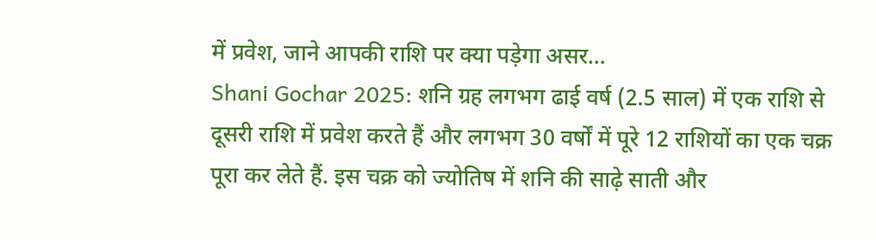में प्रवेश, जाने आपकी राशि पर क्या पड़ेगा असर…
Shani Gochar 2025: शनि ग्रह लगभग ढाई वर्ष (2.5 साल) में एक राशि से दूसरी राशि में प्रवेश करते हैं और लगभग 30 वर्षों में पूरे 12 राशियों का एक चक्र पूरा कर लेते हैं. इस चक्र को ज्योतिष में शनि की साढ़े साती और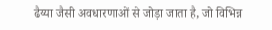ढैय्या जैसी अवधारणाओं से जोड़ा जाता है, जो विभिन्न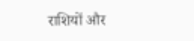राशियों और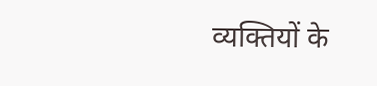व्यक्तियों के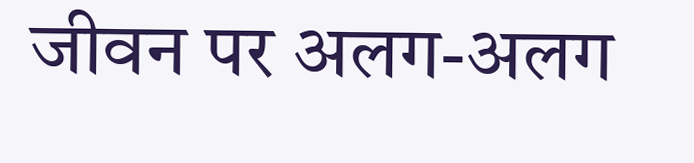जीवन पर अलग-अलग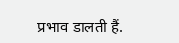प्रभाव डालती हैं.